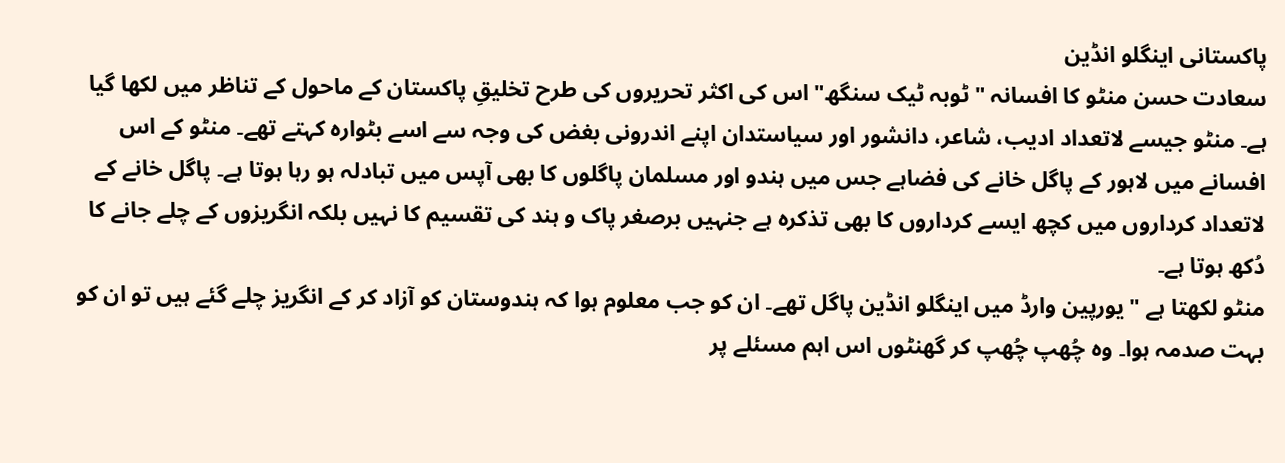پاکستانی اینگلو انڈین
سعادت حسن منٹو کا افسانہ "ٹوبہ ٹیک سنگھ" اس کی اکثر تحریروں کی طرح تخلیقِ پاکستان کے ماحول کے تناظر میں لکھا گیا ہے۔ منٹو جیسے لاتعداد ادیب، شاعر، دانشور اور سیاستدان اپنے اندرونی بغض کی وجہ سے اسے بٹوارہ کہتے تھے۔ منٹو کے اس افسانے میں لاہور کے پاگل خانے کی فضاہے جس میں ہندو اور مسلمان پاگلوں کا بھی آپس میں تبادلہ ہو رہا ہوتا ہے۔ پاگل خانے کے لاتعداد کرداروں میں کچھ ایسے کرداروں کا بھی تذکرہ ہے جنہیں برصغر پاک و ہند کی تقسیم کا نہیں بلکہ انگریزوں کے چلے جانے کا دُکھ ہوتا ہے۔
منٹو لکھتا ہے "یورپین وارڈ میں اینگلو انڈین پاگل تھے۔ ان کو جب معلوم ہوا کہ ہندوستان کو آزاد کر کے انگریز چلے گئے ہیں تو ان کو بہت صدمہ ہوا۔ وہ چُھپ چُھپ کر گھنٹوں اس اہم مسئلے پر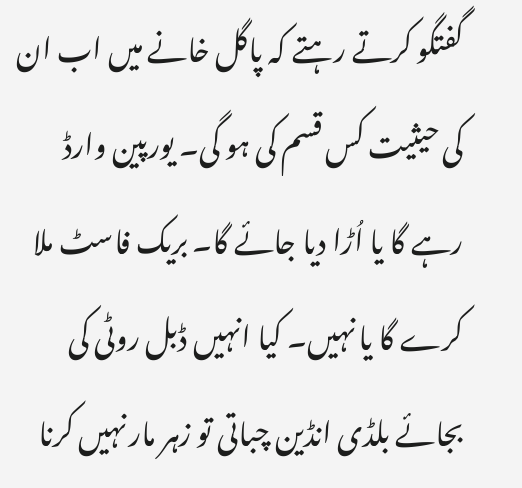گفتگو کرتے رہتے کہ پاگل خانے میں اب ان کی حیثیت کس قسم کی ہو گی۔ یورپین وارڈ رہے گا یا اُڑا دیا جائے گا۔ بریک فاسٹ ملا کرے گا یا نہیں۔ کیا انہیں ڈبل روٹی کی بجائے بلڈی انڈین چباتی تو زہر مار نہیں کرنا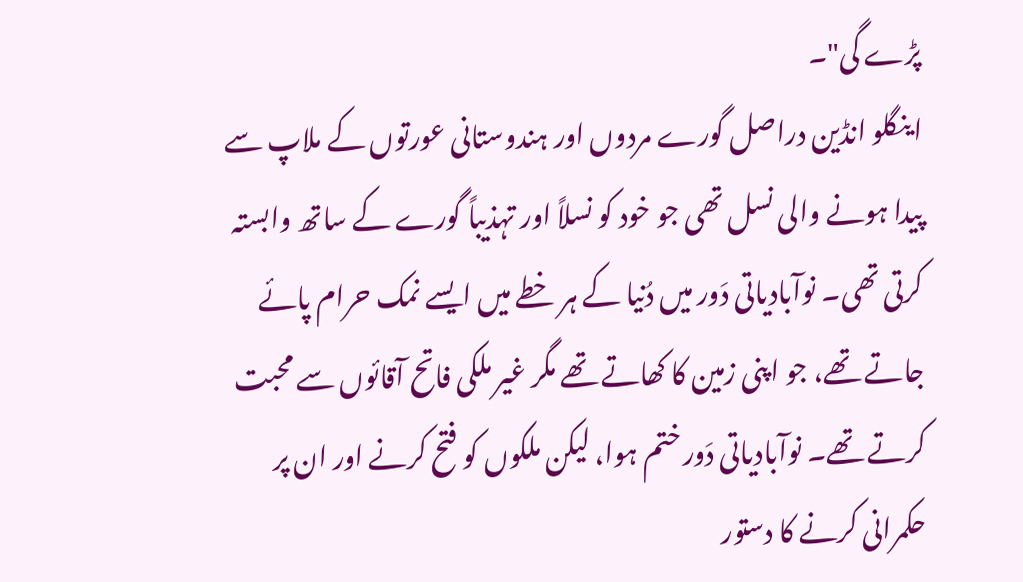پڑے گی"۔
اینگلو انڈین دراصل گورے مردوں اور ہندوستانی عورتوں کے ملاپ سے پیدا ہونے والی نسل تھی جو خود کو نسلاً اور تہذیباً گورے کے ساتھ وابستہ کرتی تھی۔ نوآبادیاتی دَور میں دُنیا کے ہر خطے میں ایسے نمک حرام پائے جاتے تھے، جو اپنی زمین کا کھاتے تھے مگر غیر ملکی فاتح آقائوں سے محبت کرتے تھے۔ نوآبادیاتی دَور ختم ہوا، لیکن ملکوں کو فتح کرنے اور ان پر حکمرانی کرنے کا دستور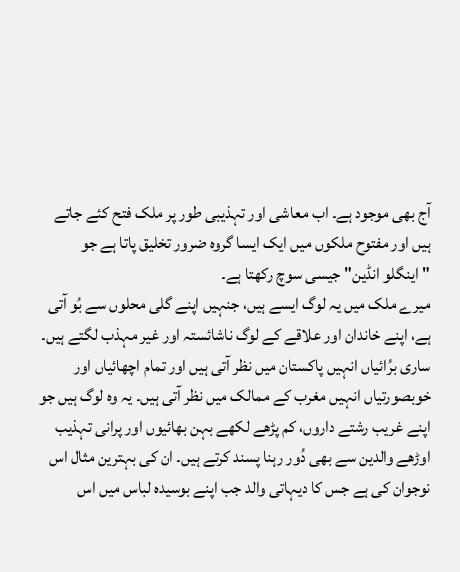آج بھی موجود ہے۔ اب معاشی اور تہذیبی طور پر ملک فتح کئے جاتے ہیں اور مفتوح ملکوں میں ایک ایسا گروہ ضرور تخلیق پاتا ہے جو "اینگلو انڈین" جیسی سوچ رکھتا ہے۔
میرے ملک میں یہ لوگ ایسے ہیں، جنہیں اپنے گلی محلوں سے بُو آتی ہے، اپنے خاندان اور علاقے کے لوگ ناشائستہ اور غیر مہذب لگتے ہیں۔ ساری برُائیاں انہیں پاکستان میں نظر آتی ہیں اور تمام اچھائیاں اور خوبصورتیاں انہیں مغرب کے ممالک میں نظر آتی ہیں۔ یہ وہ لوگ ہیں جو اپنے غریب رشتے داروں، کم پڑھے لکھے بہن بھائیوں اور پرانی تہذیب اوڑھے والدین سے بھی دُور رہنا پسند کرتے ہیں۔ ان کی بہترین مثال اس نوجوان کی ہے جس کا دیہاتی والد جب اپنے بوسیدہ لباس میں اس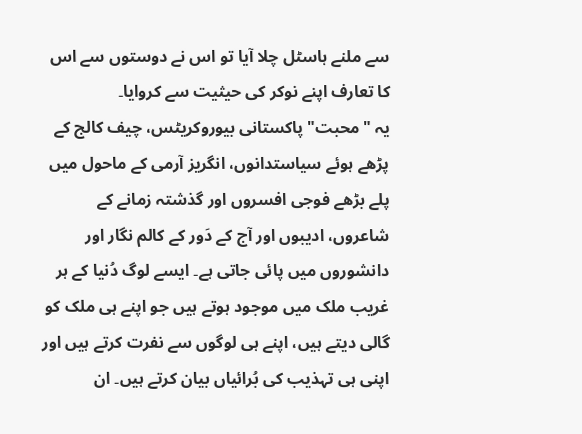سے ملنے ہاسٹل چلا آیا تو اس نے دوستوں سے اس کا تعارف اپنے نوکر کی حیثیت سے کروایا۔
یہ "محبت" پاکستانی بیوروکریٹس، چیف کالج کے پڑھے ہوئے سیاستدانوں، انگریز آرمی کے ماحول میں پلے بڑھے فوجی افسروں اور گذشتہ زمانے کے شاعروں، ادیبوں اور آج کے دَور کے کالم نگار اور دانشوروں میں پائی جاتی ہے۔ ایسے لوگ دُنیا کے ہر غریب ملک میں موجود ہوتے ہیں جو اپنے ہی ملک کو گالی دیتے ہیں، اپنے ہی لوگوں سے نفرت کرتے ہیں اور اپنی ہی تہذیب کی بُرائیاں بیان کرتے ہیں۔ ان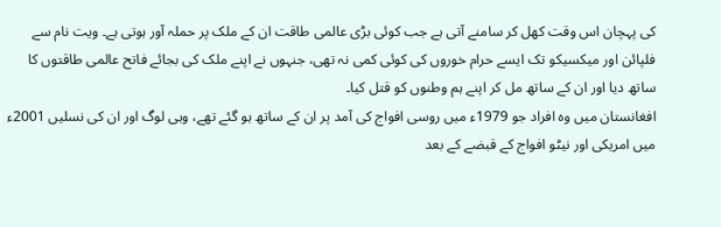کی پہچان اس وقت کھل کر سامنے آتی ہے جب کوئی بڑی عالمی طاقت ان کے ملک پر حملہ آور ہوتی ہے۔ ویت نام سے فلپائن اور میکسیکو تک ایسے حرام خوروں کی کوئی کمی نہ تھی، جنہوں نے اپنے ملک کی بجائے فاتح عالمی طاقتوں کا ساتھ دیا اور ان کے ساتھ مل کر اپنے ہم وطنوں کو قتل کیا۔
افغانستان میں وہ افراد جو 1979ء میں روسی افواج کی آمد پر ان کے ساتھ ہو گئے تھے، وہی لوگ اور ان کی نسلیں 2001ء میں امریکی اور نیٹو افواج کے قبضے کے بعد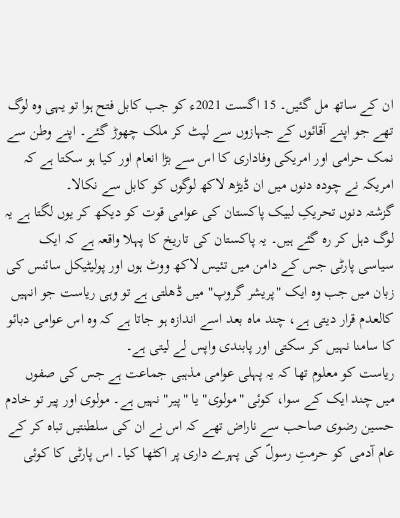ان کے ساتھ مل گئیں۔ 15 اگست 2021ء کو جب کابل فتح ہوا تو یہی وہ لوگ تھے جو اپنے آقائوں کے جہازوں سے لپٹ کر ملک چھوڑ گئے۔ اپنے وطن سے نمک حرامی اور امریکی وفاداری کا اس سے بڑا انعام اور کیا ہو سکتا ہے کہ امریکہ نے چودہ دنوں میں ان ڈیڑھ لاکھ لوگوں کو کابل سے نکالا۔
گزشتہ دنوں تحریکِ لبیک پاکستان کی عوامی قوت کو دیکھ کر یوں لگتا ہے یہ لوگ دہل کر رہ گئے ہیں۔ یہ پاکستان کی تاریخ کا پہلا واقعہ ہے کہ ایک سیاسی پارٹی جس کے دامن میں تئیس لاکھ ووٹ ہوں اور پولیٹیکل سائنس کی زبان میں جب وہ ایک "پریشر گروپ" میں ڈھلتی ہے تو وہی ریاست جو انہیں کالعدم قرار دیتی ہے، چند ماہ بعد اسے اندازہ ہو جاتا ہے کہ وہ اس عوامی دبائو کا سامنا نہیں کر سکتی اور پابندی واپس لے لیتی ہے۔
ریاست کو معلوم تھا کہ یہ پہلی عوامی مذہبی جماعت ہے جس کی صفوں میں چند ایک کے سوا، کوئی "مولوی" یا "پیر" نہیں ہے۔ مولوی اور پیر تو خادم حسین رضوی صاحب سے ناراض تھے کہ اس نے ان کی سلطنتیں تباہ کر کے عام آدمی کو حرمتِ رسولؐ کی پہرے داری پر اکٹھا کیا۔ اس پارٹی کا کوئی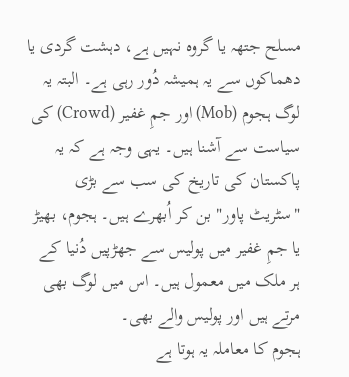مسلح جتھہ یا گروہ نہیں ہے، دہشت گردی یا دھماکوں سے یہ ہمیشہ دُور رہی ہے۔ البتہ یہ لوگ ہجوم (Mob) اور جمِ غفیر (Crowd) کی سیاست سے آشنا ہیں۔ یہی وجہ ہے کہ یہ پاکستان کی تاریخ کی سب سے بڑی "سٹریٹ پاور" بن کر اُبھرے ہیں۔ ہجوم، بھیڑ یا جمِ غفیر میں پولیس سے جھڑپیں دُنیا کے ہر ملک میں معمول ہیں۔ اس میں لوگ بھی مرتے ہیں اور پولیس والے بھی۔
ہجوم کا معاملہ یہ ہوتا ہے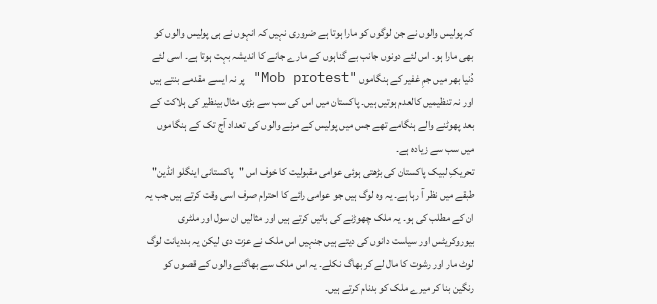کہ پولیس والوں نے جن لوگوں کو مارا ہوتا ہے ضروری نہیں کہ انہوں نے ہی پولیس والوں کو بھی مارا ہو۔ اس لئے دونوں جانب بے گناہوں کے مارے جانے کا اندیشہ بہت ہوتا ہے۔ اسی لئے دُنیا بھر میں جمِ غفیر کے ہنگاموں "Mob protest" پر نہ ایسے مقدمے بنتے ہیں اور نہ تنظیمیں کالعدم ہوتیں ہیں۔ پاکستان میں اس کی سب سے بڑی مثال بینظیر کی ہلاکت کے بعد پھوٹنے والے ہنگامے تھے جس میں پولیس کے مرنے والوں کی تعداد آج تک کے ہنگاموں میں سب سے زیادہ ہے۔
تحریکِ لبیک پاکستان کی بڑھتی ہوئی عوامی مقبولیت کا خوف اس "پاکستانی اینگلو انڈین" طبقے میں نظر آ رہا ہے۔ یہ وہ لوگ ہیں جو عوامی رائے کا احترام صرف اسی وقت کرتے ہیں جب یہ ان کے مطلب کی ہو۔ یہ ملک چھوڑنے کی باتیں کرتے ہیں اور مثالیں ان سول اور ملٹری بیوروکریٹس اور سیاست دانوں کی دیتے ہیں جنہیں اس ملک نے عزت دی لیکن یہ بددیانت لوگ لوٹ مار اور رشوت کا مال لے کر بھاگ نکلے۔ یہ اس ملک سے بھاگنے والوں کے قصوں کو رنگین بنا کر میرے ملک کو بدنام کرتے ہیں۔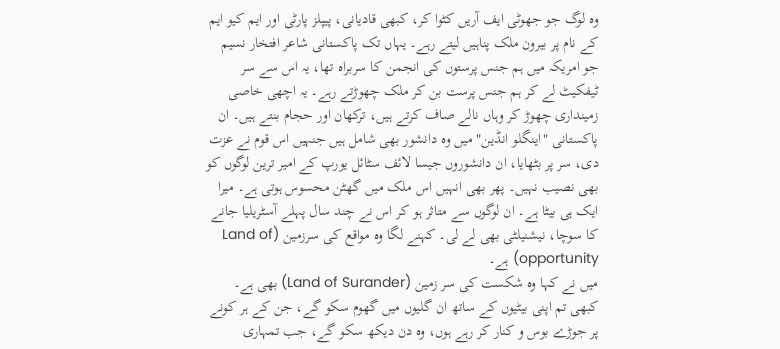وہ لوگ جو جھوٹی ایف آریں کٹوا کر، کبھی قادیانی، پیپلز پارٹی اور ایم کیو ایم کے نام پر بیرون ملک پناہیں لیتے رہے۔ یہاں تک پاکستانی شاعر افتخار نسیم جو امریکہ میں ہم جنس پرستوں کی انجمن کا سربراہ تھا، یہ اس سے سر ٹیفکیٹ لے کر ہم جنس پرست بن کر ملک چھوڑتے رہے۔ یہ اچھی خاصی زمینداری چھوڑ کر وہاں نالے صاف کرتے ہیں، ترکھان اور حجام بنتے ہیں۔ ان پاکستانی "اینگلو انڈین" میں وہ دانشور بھی شامل ہیں جنہیں اس قوم نے عزت دی، سر پر بٹھایا، ان دانشوروں جیسا لائف سٹائل یورپ کے امیر ترین لوگوں کو بھی نصیب نہیں۔ پھر بھی انہیں اس ملک میں گھٹن محسوس ہوتی ہے۔ میرا ایک ہی بیٹا ہے۔ ان لوگوں سے متاثر ہو کر اس نے چند سال پہلے آسٹریلیا جانے کا سوچا، نیشنیلٹی بھی لے لی۔ کہنے لگا وہ مواقع کی سرزمین (Land of opportunity) ہے۔
میں نے کہا وہ شکست کی سر زمین (Land of Surander) بھی ہے۔ کبھی تم اپنی بیٹیوں کے ساتھ ان گلیوں میں گھوم سکو گے، جن کے ہر کونے پر جوڑے بوس و کنار کر رہے ہوں، وہ دن دیکھ سکو گے، جب تمہاری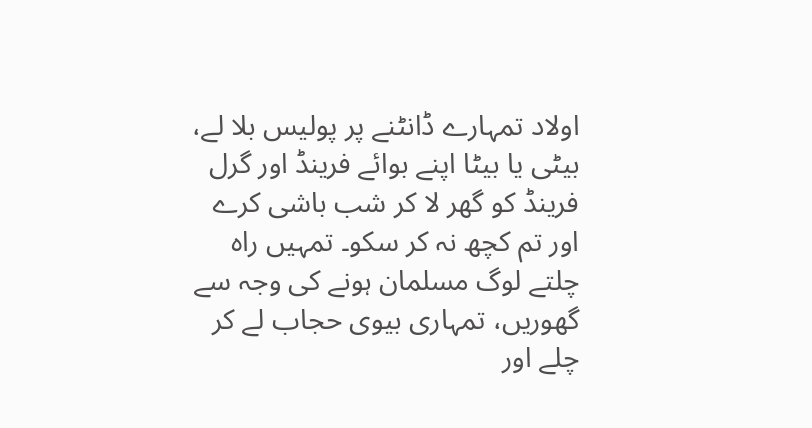اولاد تمہارے ڈانٹنے پر پولیس بلا لے، بیٹی یا بیٹا اپنے بوائے فرینڈ اور گرل فرینڈ کو گھر لا کر شب باشی کرے اور تم کچھ نہ کر سکو۔ تمہیں راہ چلتے لوگ مسلمان ہونے کی وجہ سے گھوریں، تمہاری بیوی حجاب لے کر چلے اور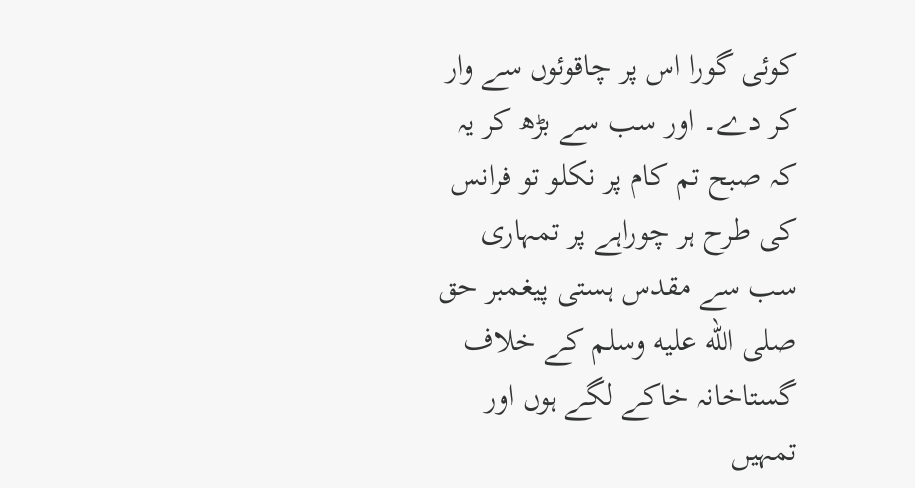کوئی گورا اس پر چاقوئوں سے وار کر دے۔ اور سب سے بڑھ کر یہ کہ صبح تم کام پر نکلو تو فرانس کی طرح ہر چوراہے پر تمہاری سب سے مقدس ہستی پیغمبر حق صلى الله عليه وسلم کے خلاف گستاخانہ خاکے لگے ہوں اور تمہیں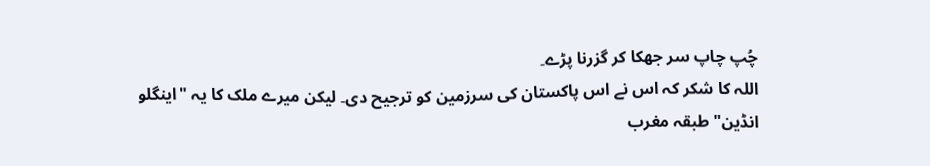چُپ چاپ سر جھکا کر گزرنا پڑے۔
اللہ کا شکر کہ اس نے اس پاکستان کی سرزمین کو ترجیح دی۔ لیکن میرے ملک کا یہ "اینگلو انڈین" طبقہ مغرب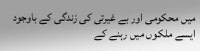میں محکومی اور بے غیرتی کی زندگی کے باوجود ایسے ملکوں میں رہنے کے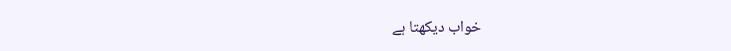خواب دیکھتا ہے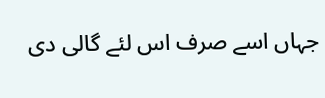جہاں اسے صرف اس لئے گالی دی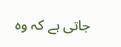جاتی ہے کہ وہ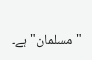"مسلمان" ہے۔